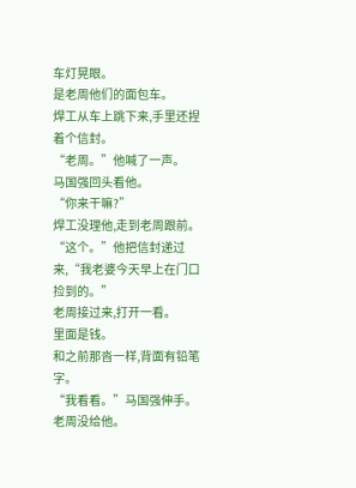车灯晃眼。
是老周他们的面包车。
焊工从车上跳下来,手里还捏着个信封。
“老周。”他喊了一声。
马国强回头看他。
“你来干嘛?”
焊工没理他,走到老周跟前。
“这个。”他把信封递过来,“我老婆今天早上在门口捡到的。”
老周接过来,打开一看。
里面是钱。
和之前那沓一样,背面有铅笔字。
“我看看。”马国强伸手。
老周没给他。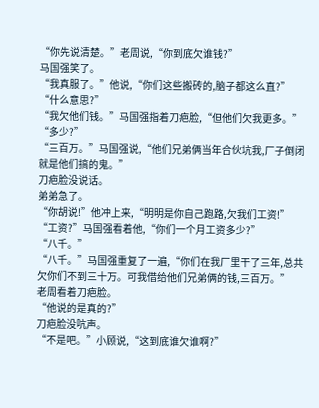“你先说清楚。”老周说,“你到底欠谁钱?”
马国强笑了。
“我真服了。”他说,“你们这些搬砖的,脑子都这么直?”
“什么意思?”
“我欠他们钱。”马国强指着刀疤脸,“但他们欠我更多。”
“多少?”
“三百万。”马国强说,“他们兄弟俩当年合伙坑我,厂子倒闭就是他们搞的鬼。”
刀疤脸没说话。
弟弟急了。
“你胡说!”他冲上来,“明明是你自己跑路,欠我们工资!”
“工资?”马国强看着他,“你们一个月工资多少?”
“八千。”
“八千。”马国强重复了一遍,“你们在我厂里干了三年,总共欠你们不到三十万。可我借给他们兄弟俩的钱,三百万。”
老周看着刀疤脸。
“他说的是真的?”
刀疤脸没吭声。
“不是吧。”小顾说,“这到底谁欠谁啊?”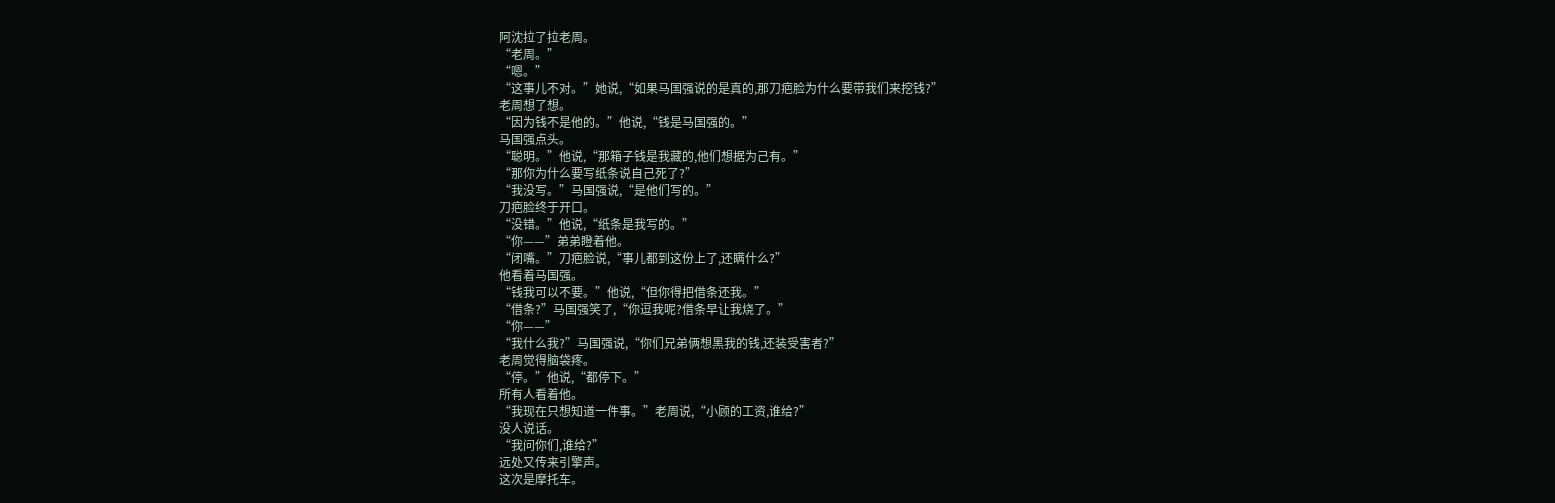阿沈拉了拉老周。
“老周。”
“嗯。”
“这事儿不对。”她说,“如果马国强说的是真的,那刀疤脸为什么要带我们来挖钱?”
老周想了想。
“因为钱不是他的。”他说,“钱是马国强的。”
马国强点头。
“聪明。”他说,“那箱子钱是我藏的,他们想据为己有。”
“那你为什么要写纸条说自己死了?”
“我没写。”马国强说,“是他们写的。”
刀疤脸终于开口。
“没错。”他说,“纸条是我写的。”
“你——”弟弟瞪着他。
“闭嘴。”刀疤脸说,“事儿都到这份上了,还瞒什么?”
他看着马国强。
“钱我可以不要。”他说,“但你得把借条还我。”
“借条?”马国强笑了,“你逗我呢?借条早让我烧了。”
“你——”
“我什么我?”马国强说,“你们兄弟俩想黑我的钱,还装受害者?”
老周觉得脑袋疼。
“停。”他说,“都停下。”
所有人看着他。
“我现在只想知道一件事。”老周说,“小顾的工资,谁给?”
没人说话。
“我问你们,谁给?”
远处又传来引擎声。
这次是摩托车。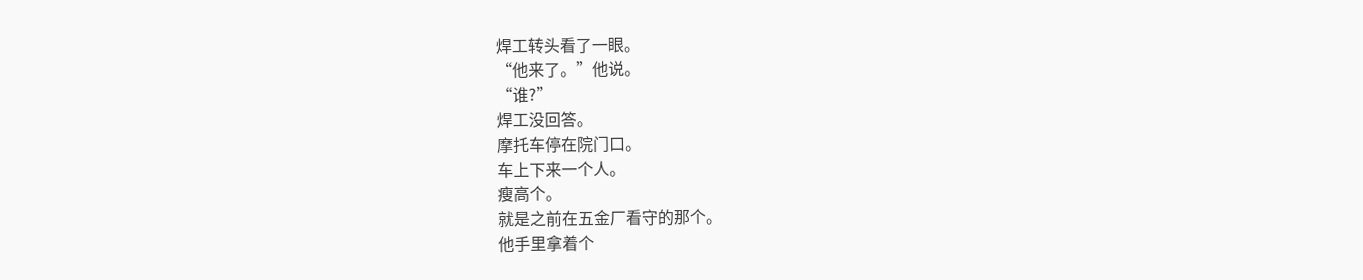焊工转头看了一眼。
“他来了。”他说。
“谁?”
焊工没回答。
摩托车停在院门口。
车上下来一个人。
瘦高个。
就是之前在五金厂看守的那个。
他手里拿着个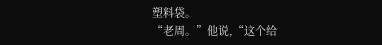塑料袋。
“老周。”他说,“这个给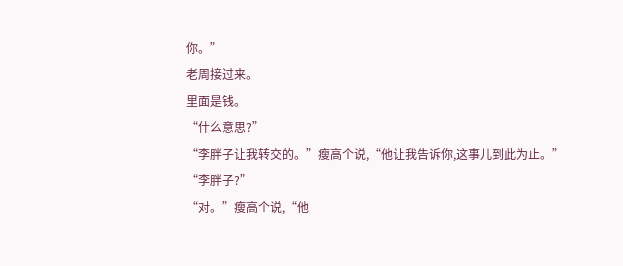你。”
老周接过来。
里面是钱。
“什么意思?”
“李胖子让我转交的。”瘦高个说,“他让我告诉你,这事儿到此为止。”
“李胖子?”
“对。”瘦高个说,“他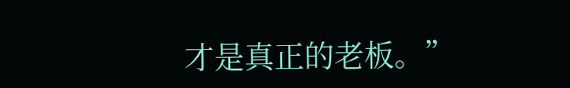才是真正的老板。”